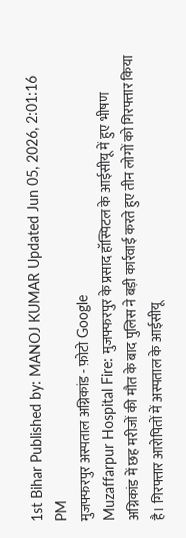1st Bihar Published by: MANOJ KUMAR Updated Jun 05, 2026, 2:01:16 PM
मुजफ्फरपुर अस्पताल अग्निकांड - फ़ोटो Google
Muzaffarpur Hospital Fire: मुजफ्फरपुर के प्रसाद हॉस्पिटल के आईसीयू में हुए भीषण अग्निकांड में छह मरीजों की मौत के बाद पुलिस ने बड़ी कार्रवाई करते हुए तीन लोगों को गिरफ्तार किया है। गिरफ्तार आरोपितों में अस्पताल के आईसीयू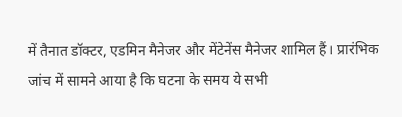में तैनात डॉक्टर, एडमिन मैनेजर और मेंटेनेंस मैनेजर शामिल हैं। प्रारंभिक जांच में सामने आया है कि घटना के समय ये सभी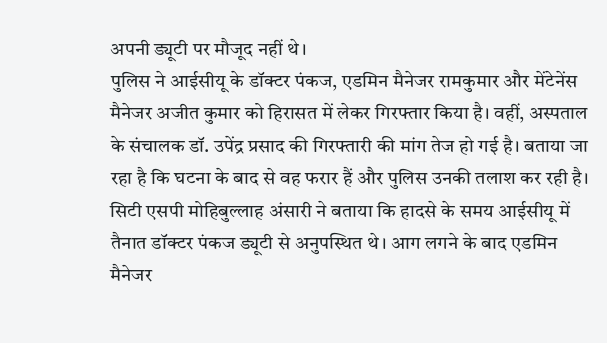अपनी ड्यूटी पर मौजूद नहीं थे।
पुलिस ने आईसीयू के डॉक्टर पंकज, एडमिन मैनेजर रामकुमार और मेंटेनेंस मैनेजर अजीत कुमार को हिरासत में लेकर गिरफ्तार किया है। वहीं, अस्पताल के संचालक डॉ. उपेंद्र प्रसाद की गिरफ्तारी की मांग तेज हो गई है। बताया जा रहा है कि घटना के बाद से वह फरार हैं और पुलिस उनकी तलाश कर रही है।
सिटी एसपी मोहिबुल्लाह अंसारी ने बताया कि हादसे के समय आईसीयू में तैनात डॉक्टर पंकज ड्यूटी से अनुपस्थित थे। आग लगने के बाद एडमिन मैनेजर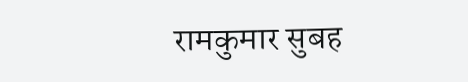रामकुमार सुबह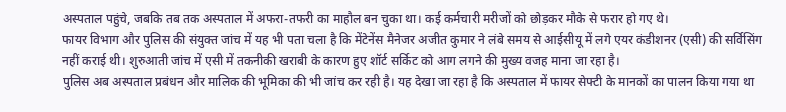अस्पताल पहुंचे, जबकि तब तक अस्पताल में अफरा-तफरी का माहौल बन चुका था। कई कर्मचारी मरीजों को छोड़कर मौके से फरार हो गए थे।
फायर विभाग और पुलिस की संयुक्त जांच में यह भी पता चला है कि मेंटेनेंस मैनेजर अजीत कुमार ने लंबे समय से आईसीयू में लगे एयर कंडीशनर (एसी) की सर्विसिंग नहीं कराई थी। शुरुआती जांच में एसी में तकनीकी खराबी के कारण हुए शॉर्ट सर्किट को आग लगने की मुख्य वजह माना जा रहा है।
पुलिस अब अस्पताल प्रबंधन और मालिक की भूमिका की भी जांच कर रही है। यह देखा जा रहा है कि अस्पताल में फायर सेफ्टी के मानकों का पालन किया गया था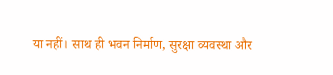या नहीं। साथ ही भवन निर्माण, सुरक्षा व्यवस्था और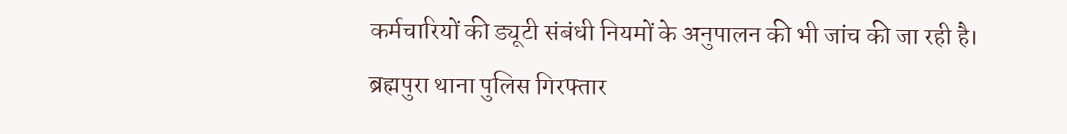कर्मचारियों की ड्यूटी संबंधी नियमों के अनुपालन की भी जांच की जा रही है। ब्रह्मपुरा थाना पुलिस गिरफ्तार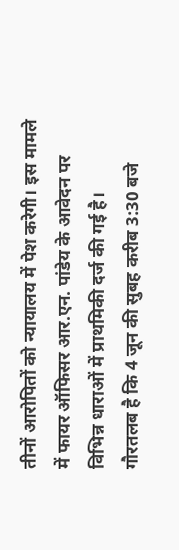तीनों आरोपितों को न्यायालय में पेश करेगी। इस मामले में फायर ऑफिसर आर.एन. पांडेय के आवेदन पर विभिन्न धाराओं में प्राथमिकी दर्ज की गई है।
गौरतलब है कि 4 जून की सुबह करीब 3:30 बजे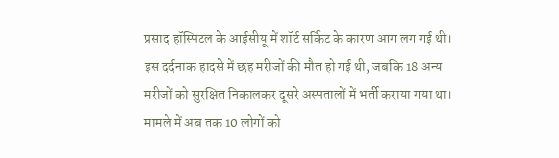प्रसाद हॉस्पिटल के आईसीयू में शॉर्ट सर्किट के कारण आग लग गई थी। इस दर्दनाक हादसे में छह मरीजों की मौत हो गई थी, जबकि 18 अन्य मरीजों को सुरक्षित निकालकर दूसरे अस्पतालों में भर्ती कराया गया था। मामले में अब तक 10 लोगों को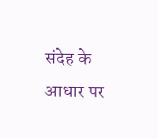संदेह के आधार पर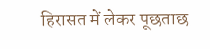हिरासत में लेकर पूछताछ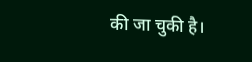की जा चुकी है।